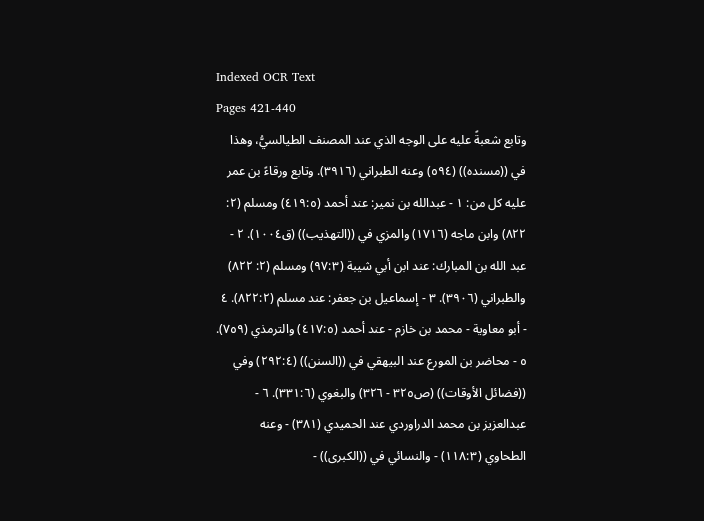Indexed OCR Text
Pages 421-440
وتابع شعبةً عليه على الوجه الذي عند المصنف الطيالسيُّ، وهذا في ((مسنده)) (٥٩٤) وعنه الطبراني (٣٩١٦). وتابع ورقاءً بن عمر عليه كل من: ١ - عبدالله بن نمير: عند أحمد (٤١٩:٥) ومسلم (٢: ٨٢٢) وابن ماجه (١٧١٦) والمزي في ((التهذيب)) (ق١٠٠٤). ٢ - عبد الله بن المبارك: عند ابن أبي شيبة (٩٧:٣) ومسلم (٢: ٨٢٢) والطبراني (٣٩٠٦). ٣ - إسماعيل بن جعفر: عند مسلم (٨٢٢:٢). ٤ - أبو معاوية - محمد بن خازم - عند أحمد (٤١٧:٥) والترمذي (٧٥٩). ٥ - محاضر بن المورع عند البيهقي في ((السنن)) (٢٩٢:٤) وفي ((فضائل الأوقات)) (ص٣٢٥ - ٣٢٦) والبغوي (٣٣١:٦). ٦ - عبدالعزيز بن محمد الدراوردي عند الحميدي (٣٨١) - وعنه الطحاوي (١١٨:٣) - والنسائي في ((الكبرى)) -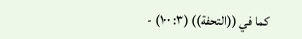كما في ((التحفة)) (٣: ١٠٠) -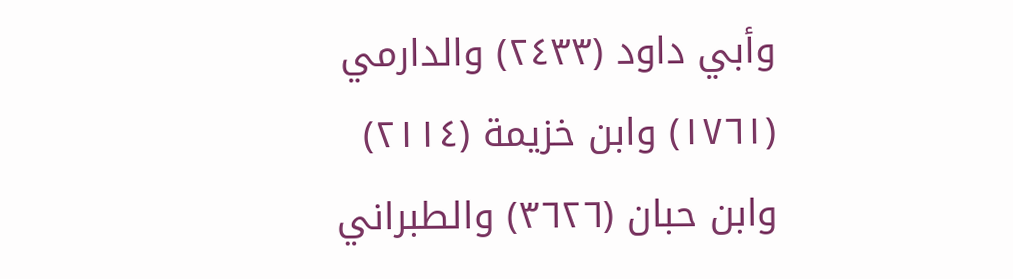وأبي داود (٢٤٣٣) والدارمي (١٧٦١) وابن خزيمة (٢١١٤) وابن حبان (٣٦٢٦) والطبراني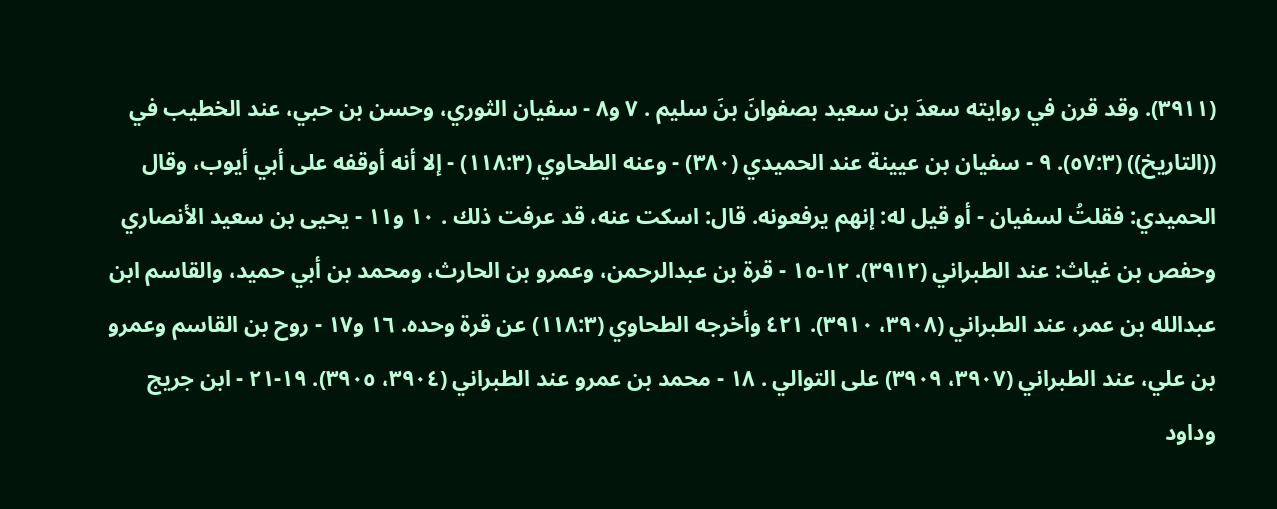(٣٩١١). وقد قرن في روايته سعدَ بن سعيد بصفوانَ بنَ سليم . ٧ و٨ - سفيان الثوري، وحسن بن حبي، عند الخطيب في ((التاريخ)) (٥٧:٣). ٩ - سفيان بن عيينة عند الحميدي (٣٨٠) - وعنه الطحاوي (١١٨:٣) - إلا أنه أوقفه على أبي أيوب، وقال الحميدي: فقلتُ لسفيان - أو قيل له: إنهم يرفعونه. قال: اسکت عنه، قد عرفت ذلك . ١٠ و١١ - يحيى بن سعيد الأنصاري وحفص بن غياث: عند الطبراني (٣٩١٢). ١٢-١٥ - قرة بن عبدالرحمن، وعمرو بن الحارث، ومحمد بن أبي حميد، والقاسم ابن عبدالله بن عمر، عند الطبراني (٣٩٠٨، ٣٩١٠). ٤٢١ وأخرجه الطحاوي (١١٨:٣) عن قرة وحده. ١٦ و١٧ - روح بن القاسم وعمرو بن علي، عند الطبراني (٣٩٠٧، ٣٩٠٩) على التوالي . ١٨ - محمد بن عمرو عند الطبراني (٣٩٠٤، ٣٩٠٥). ١٩-٢١ - ابن جريج وداود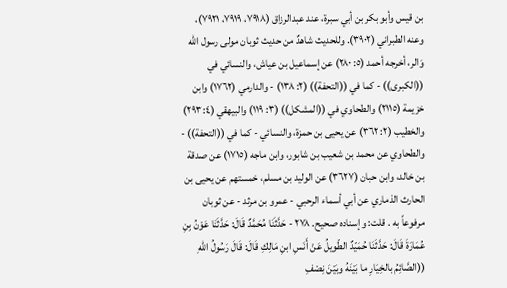بن قيس وأبو بكر بن أبي سبرة، عند عبدالرزاق (٧٩١٨، ٧٩١٩، ٧٩٢١)، وعنه الطبراني (٣٩٠٢). وللحديث شاهدٌ من حديث ثوبان مولى رسول الله وَالر، أخرجه أحمد (٥: ٢٨٠) عن إسماعيل بن عياش، والنسائي في ((الكبرى)) - كما في ((التحفة)) (٢: ١٣٨) - والدارمي (١٧٦٢) وابن خزيمة (٢١١٥) والطحاوي في ((المشكل)) (٣: ١١٩) والبيهقي (٢٩٣:٤) والخطيب (٢: ٣٦٢) عن يحيى بن حمزة، والنسائي - كما في ((التحفة)) - والطحاوي عن محمد بن شعيب بن شابور، وابن ماجه (١٧١٥) عن صدقة بن خالد، وابن حبان (٣٦٢٧) عن الوليد بن مسلم، خمستهم عن يحيى بن الحارث الذماري عن أبي أسماء الرحبي - عمرو بن مرثد - عن ثوبان مرفوعاً به . قلت: وإسناده صحيح. ٢٧٨ - حَدَّثَنَا مُحَمَّدٌ قَالَ: حَدَّثَنَا عَوْنُ بِنِ عُمَارَةَ قَالَ: حَدَّثَنَا حُمَيّدٌ الطّويلُ عَنْ أَنَسِ ابنِ مَالِكِ قَالَ: قَالَ رَسُولُ اللهِ ((الصَّائِمُ بالخِيَارِ ما بَيْنَهُ وبَيْنَ نِصْفِ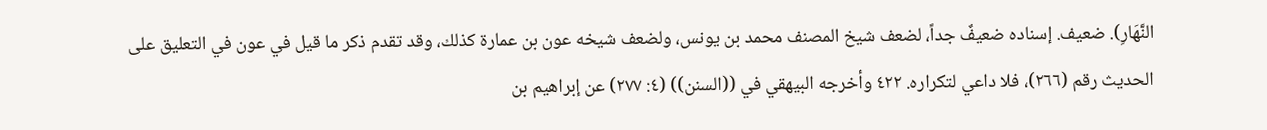النَّهَارِ). ضعيف. إسناده ضعيفٌ جداً، لضعف شيخ المصنف محمد بن يونس، ولضعف شيخه عون بن عمارة كذلك، وقد تقدم ذكر ما قيل في عون في التعليق على الحديث رقم (٢٦٦)، فلا داعي لتكراره. ٤٢٢ وأخرجه البيهقي في ((السنن)) (٤: ٢٧٧) عن إبراهيم بن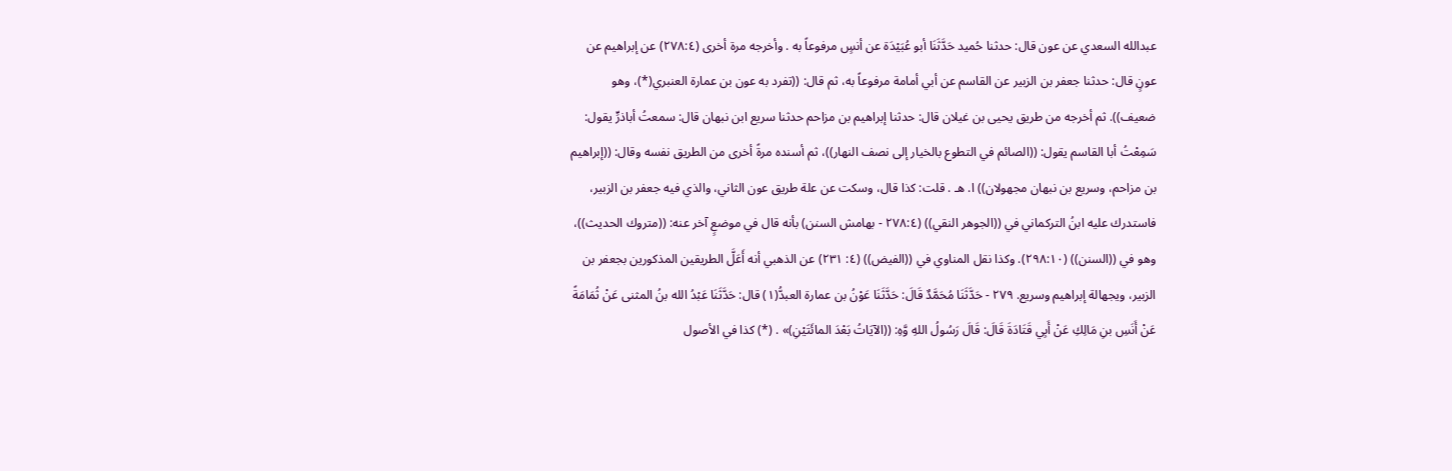عبدالله السعدي عن عون قال: حدثنا حُميد حَدَّثَنَا أبو عُبَيْدَة عن أنسٍ مرفوعاً به . وأخرجه مرة أخرى (٢٧٨:٤) عن إبراهيم عن عونٍ قال: حدثنا جعفر بن الزبير عن القاسم عن أبي أمامة مرفوعاً به، ثم قال: ((تفرد به عون بن عمارة العنبري(*)، وهو ضعيف)). ثم أخرجه من طريق يحيى بن غيلان قال: حدثنا إبراهيم بن مزاحم حدثنا سريع ابن نبهان قال: سمعتُ أباذرٍّ يقول: سَمِعْتُ أبا القاسم يقول: ((الصائم في التطوع بالخيار إلى نصف النهار))، ثم أسنده مرةً أخرى من الطريق نفسه وقال: ((إبراهيم بن مزاحم، وسريع بن نبهان مجهولان)) ا. هـ . قلت: كذا قال، وسكت عن علة طريق عون الثاني، والذي فيه جعفر بن الزبير، فاستدرك عليه ابنُ التركماني في ((الجوهر النقي)) (٢٧٨:٤ - بهامش السنن) بأنه قال في موضعٍ آخر عنه: ((متروك الحديث))، وهو في ((السنن)) (٢٩٨:١٠). وكذا نقل المناوي في ((الفيض)) (٤: ٢٣١) عن الذهبي أنه أَعَلَّ الطريقين المذكورين بجعفر بن الزبير، ويجهالة إبراهيم وسريع. ٢٧٩ - حَدَّثَنَا مُحَمَّدٌ قَالَ: حَدَّثَنَا عَوْنُ بن عمارة العبدُّ(١) قال: حَدَّثَنَا عَبْدُ الله بنُ المثنى عَنْ ثُمَامَةً عَنْ أَنَسِ بنِ مَالِكِ عَنْ أَبِي قَتَادَةَ قَالَ: قَالَ رَسُولُ اللهِ وَّهِ: ((الآيَاتُ بَعْدَ المائَتَيْنِ)» . (*) كذا في الأصول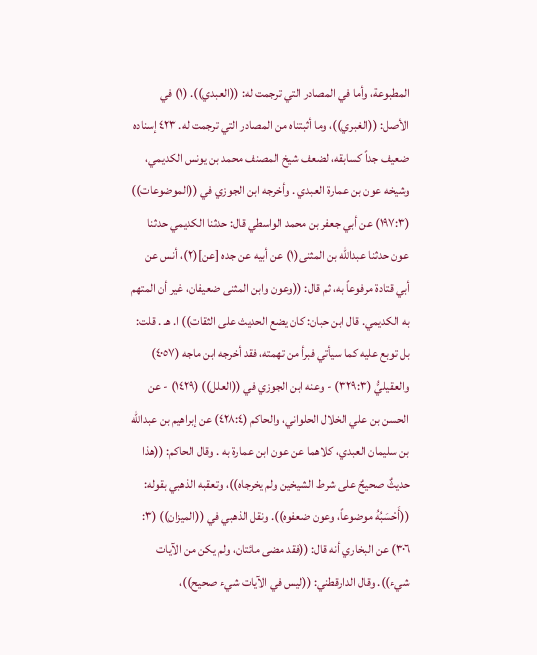المطبوعة، وأما في المصادر التي ترجمت له: ((العبدي)). (١) في الأصل: ((الغبري))، وما أثبتناه من المصادر التي ترجمت له. ٤٢٣ إسناده ضعيف جداً كسابقه، لضعف شيخ المصنف محمد بن يونس الكديمي، وشيخه عون بن عمارة العبدي . وأخرجه ابن الجوزي في ((الموضوعات)) (١٩٧:٣) عن أبي جعفر بن محمد الواسطي قال: حدثنا الكديمي حدثنا عون حدثنا عبدالله بن المثنى(١) عن أبيه عن جده [عن](٢)، أنس عن أبي قتادة مرفوعاً به، ثم قال: ((وعون وابن المثنى ضعيفان، غير أن المتهم به الكديمي. قال ابن حبان: كان يضع الحديث على الثقات)) ا. هـ . قلت: بل توبع عليه كما سيأتي فبرأ من تهمته، فقد أخرجه ابن ماجه (٤٠٥٧) والعقيليُّ (٣٢٩:٣) - وعنه ابن الجوزي في ((العلل)) (١٤٢٩) - عن الحسن بن علي الخلال الحلواني، والحاكم (٤٢٨:٤) عن إبراهيم بن عبدالله بن سليمان العبدي، كلاهما عن عون ابن عمارة به . وقال الحاكم: ((هذا حديثٌ صحيحٌ على شرط الشيخين ولم يخرجاه))، وتعقبه الذهبي بقوله: ((أَحْسَبُهُ موضوعاً، وعون ضعفوه)). ونقل الذهبي في ((الميزان)) (٣: ٣٠٦) عن البخاري أنه قال: ((فقد مضى مائتان، ولم يكن من الآيات شيء)). وقال الدارقطني: ((ليس في الآيات شيء صحيح))،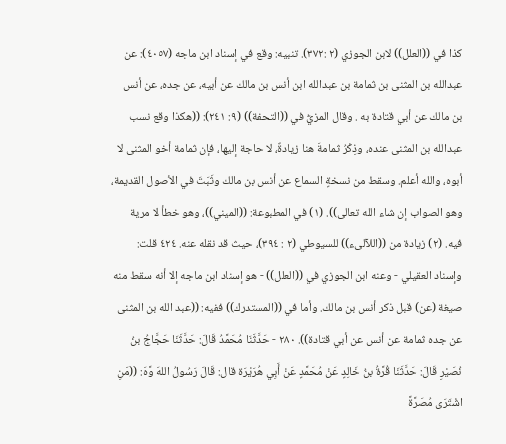كذا في ((العلل)) لابن الجوزي (٢ :٣٧٢). تنبيه: وقع في إسناد ابن ماجه (٤٠٥٧): عن عبدالله بن المثنى بن ثمامة بن عبدالله ابن أنس بن مالك عن أبيه، عن جده، عن أنس بن مالك عن أبي قتادة به . وقال المزيُّ في ((التحفة)) (٩: ٢٤١): ((هكذا وقع نسب عبدالله بن المثنى عنده، وذِكْرُ ثمامةَ هنا زيادةٌ، لا حاجة إليها، فإن ثمامة أخو المثنى لا أبوه، والله أعلم. وسقط من نسخةٍ السماع عن أنس بن مالك وثَبَتَ في الأصول القديمة، وهو الصواب إن شاء الله تعالى)). (١) في المطبوعة: ((الميني))، وهو خطأ لا مرية فيه. (٢) زيادة من ((اللآلىء)) للسيوطي (٢ : ٣٩٤)، حيث قد نقله عنه. ٤٢٤ قلت: وإسناد العقيلي - وعنه ابن الجوزي في ((العلل)) - هو إسناد ابن ماجه إلا أنه سقط منه صيغة (عن) قبل ذكر أنس بن مالك. وأما في ((المستدرك)) ففيه: ((عبد الله بن المثنى عن جده ثمامة عن أنس عن أبي قتادة)). ٢٨٠ - حَدَّثَنَا مُحَمَّدُ قَالَ: حَدَّثَنَا حَجَّاجُ بنُ نُصَيْرِ قَالَ: حَدَّثَنَا قُرَّةُ بنُ خَالِدٍ عَنْ مُحَمَّدٍ عَنْ أَبِي هُرَيْرَة قال: قَالَ رَسُولُ اللهَ وَّهَ: ((مَنِ اشْتَرَى مُصَرَّةً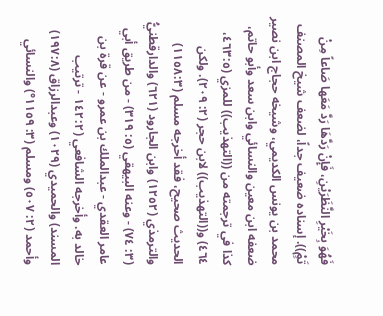فَهُوَ بِخَيْرِ النَّظَرَيْنِ، فَإِنْ رَدَّهَا رَدَّ مَعَها صَاعاً مِنْ تَمٍْ)). إسناده ضعيف جداً، لضعف شيخ المصنف محمد بن یونس الکدیمي، وشیخه حجاج ابن نصير ضعفه ابن معين والنسائي وابن سعد وأبو حاتم، كذا في ترجمته من ((التهذيب)) للمزي (٤٦٣:٥، ٤٦٤) و((التهذيب)) لابن حجر (٢: ٢٠٩). ولكن الحديث صحيح، فقد أخرجه مسلم (١١٥٨:٣) والترمذي (١٢٥٢) وابن الجارود (٦٢١) والدارقطنيُّ (٣: ٧٤) - وعنه البيهقي (٥: ٣١٩) - من طريق أبي عامر العقدي - عبدالملك بن عمرو - عن قرة بن خالد به. وأخرجه الشافعي (١٤٢:٢ - ترتيب المسند) والحميدي (١٠٢٩) وعبدالرزاق (١٩٧:٨) وأحمد (٢: ٥٠٧) ومسلم (٣: ١١٥٩°) والنسائي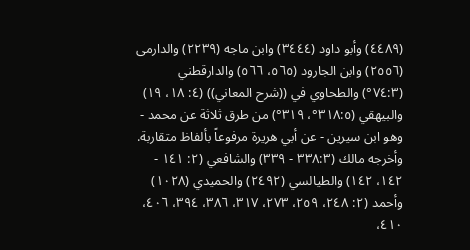(٤٤٨٩) وأبو داود (٣٤٤٤) وابن ماجه (٢٢٣٩) والدارمى (٢٥٥٦) وابن الجارود (٥٦٥، ٥٦٦) والدارقطني (٧٤:٣°) والطحاوي في ((شرح المعاني)) (٤: ١٨، ١٩) والبيهقي (٣١٨:٥°، ٣١٩°) من طرق ثلاثة عن محمد - وهو ابن سيرين - عن أبي هريرة مرفوعاً بألفاظ متقاربة. وأخرجه مالك (٣٣٨:٣ - ٣٣٩) والشافعي (٢: ١٤١ - ١٤٢، ١٤٢) والطيالسي (٢٤٩٢) والحميدي (١٠٢٨) وأحمد (٢: ٢٤٨، ٢٥٩، ٢٧٣، ٣١٧، ٣٨٦، ٣٩٤، ٤٠٦، ٤١٠،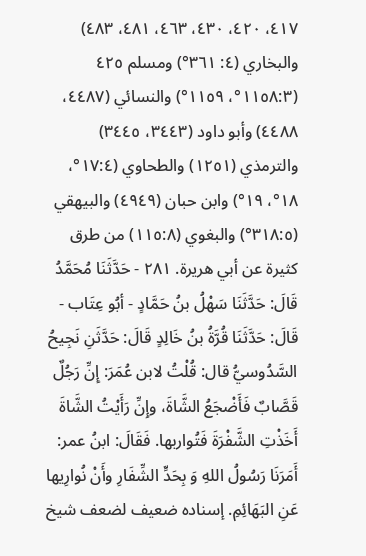٤١٧، ٤٢٠، ٤٣٠، ٤٦٣، ٤٨١، ٤٨٣) والبخاري (٤: ٣٦١°) ومسلم ٤٢٥ (١١٥٨:٣°، ١١٥٩°) والنسائي (٤٤٨٧، ٤٤٨٨) وأبو داود (٣٤٤٣، ٣٤٤٥) والترمذي (١٢٥١) والطحاوي (١٧:٤°، ١٨°، ١٩°) وابن حبان (٤٩٤٩) والبيهقي (٣١٨:٥°) والبغوي (١١٥:٨) من طرق كثيرة عن أبي هريرة. ٢٨١ - حَدَّثَنَا مُحَمَّدُ قَالَ: حَدَّثَنَا سَهْلُ بنُ حَمَّادٍ - أبُو عِتَاب - قَالَ: حَدَّثَنَا قُرَّةُ بنُ خَالِدٍ قَالَ: حَدَّثَنِ نَجِيحُ السَّدُوسيُّ قال: قُلْتُ لابن عُمَرَ: إِنِّ رَجُلٌ قَصَّابٌ فَأَضْجَعُ الشَّاةَ، وإِنِّ رَأَيْتُ الشَّاةَ أَخَذْتِ الشَّفْرَةَ فَتُواربها. فَقَالَ: ابنُ عمر: أَمَرَنَا رَسُولُ اللهِ وَ بِحَدٍّ الشِّفَارِ وأَنْ نُوارِيها عَنِ البَهَائِمِ. إسناده ضعيف لضعف شيخ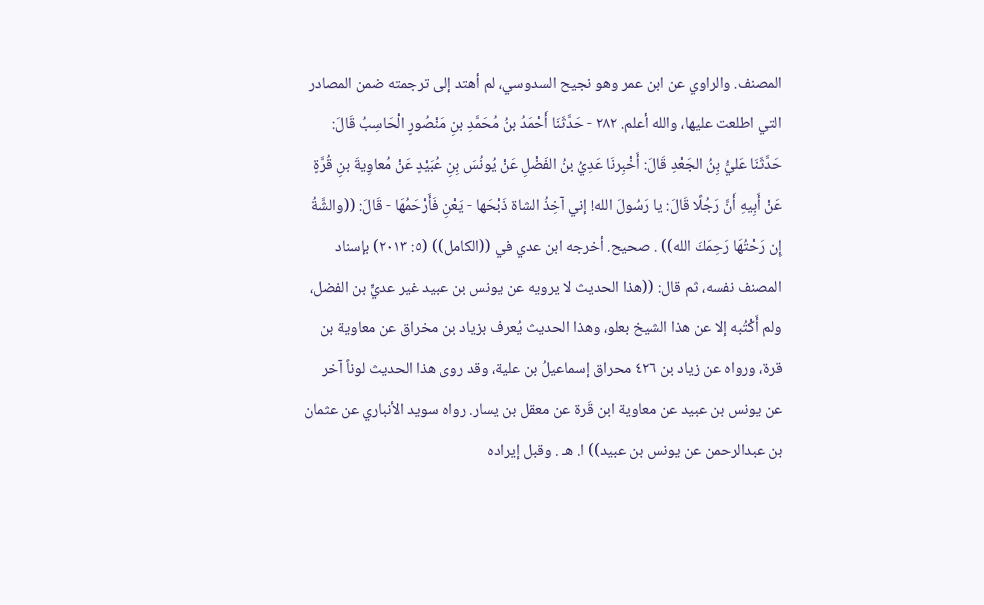المصنف. والراوي عن ابن عمر وهو نجيح السدوسي، لم أهتد إلى ترجمته ضمن المصادر التي اطلعت عليها، والله أعلم. ٢٨٢ - حَدَّثَنَا أَحْمَدُ بنُ مُحَمَّدِ بنِ مَنْصُورٍ الْحَاسِبُ قَالَ: حَدَّثَنَا عَليُّ بِنُ الجَعْدِ قَالَ: أَخْبِرنَا عَدِيُ بنُ الفَضْلِ عَنْ يُونُسَ بِنِ عُبَيْدٍ عَنْ مُعاوِيةَ بنِ قُرَّةٍ عَنْ أَبِيهِ أَنَّ رَجُلًا قَالَ: يا رَسُولَ الله! إني آخِذُ الشاة ذَبْحَها - يَعْنِ فَأَرْحَمُهَا - قَالَ: ((والشَّةُ إِن رَحْتُهَا رَحِمَكَ الله)) . صحيح. أخرجه ابن عدي في ((الكامل)) (٥: ٢٠١٣) بإسناد المصنف نفسه، ثم قال: ((هذا الحديث لا يرويه عن يونس بن عبيد غير عديٍّ بن الفضل، ولم أَكْتُبه إلا عن هذا الشيخ بعلو، وهذا الحديث يُعرف بزياد بن مخراق عن معاوية بن قرة، ورواه عن زياد بن ٤٢٦ محراق إسماعيلُ بن علية، وقد روى هذا الحديث لوناً آخر عن يونس بن عبيد عن معاوية ابن قَرة عن معقل بن يسار. رواه سويد الأنباري عن عثمان بن عبدالرحمن عن يونس بن عبيد)) ا. هـ . وقبل إيراده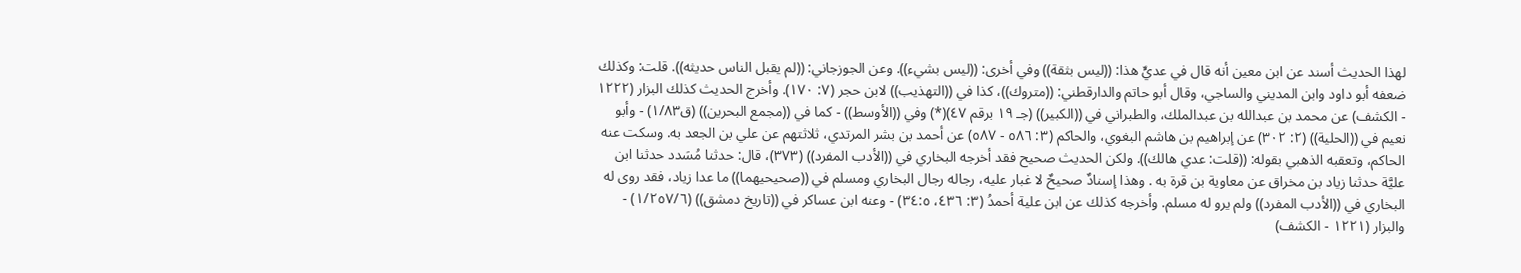لهذا الحديث أسند عن ابن معين أنه قال في عديٍّ هذا: ((ليس بثقة)) وفي أخرى: ((ليس بشيء)). وعن الجوزجاني: ((لم يقبل الناس حديثه)). قلت: وكذلك ضعفه أبو داود وابن المديني والساجي، وقال أبو حاتم والدارقطني: ((متروك))، كذا في ((التهذيب)) لابن حجر (٧: ١٧٠). وأخرج الحديث كذلك البزار (١٢٢٢ - الكشف) عن محمد بن عبدالله بن عبدالملك، والطبراني في ((الكبير)) (جـ ١٩ برقم ٤٧)(*) وفي ((الأوسط)) - كما في ((مجمع البحرين)) (ق١/٨٣) - وأبو نعيم في ((الحلية)) (٢: ٣٠٢) عن إبراهيم بن هاشم البغوي، والحاكم (٣: ٥٨٦ - ٥٨٧) عن أحمد بن بشر المرتدي، ثلاثتهم عن علي بن الجعد به. وسكت عنه الحاكم، وتعقبه الذهبي بقوله: ((قلت: عدي هالك)). ولكن الحديث صحيح فقد أخرجه البخاري في ((الأدب المفرد)) (٣٧٣)، قال: حدثنا مُسَدد حدثنا ابن عليَّة حدثنا زياد بن مخراق عن معاوية بن قرة به . وهذا إسنادٌ صحيحٌ لا غبار عليه، رجاله رجال البخاري ومسلم في ((صحيحيهما)) ما عدا زياد، فقد روى له البخاري في ((الأدب المفرد)) ولم يرو له مسلم. وأخرجه كذلك عن ابن علية أحمدُ (٣: ٤٣٦، ٣٤:٥) - وعنه ابن عساكر في ((تاريخ دمشق)) (١/٢٥٧/٦) - والبزار (١٢٢١ - الكشف)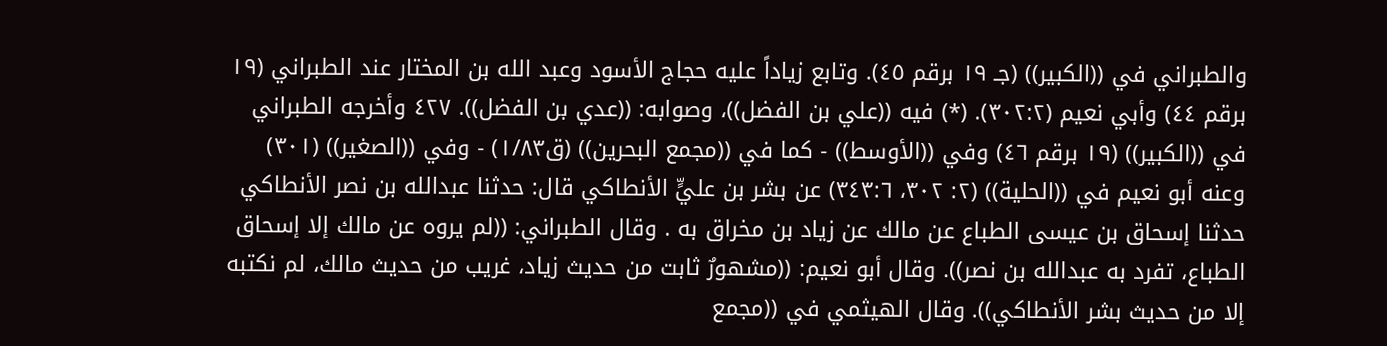والطبراني في ((الكبير)) (جـ ١٩ برقم ٤٥). وتابع زياداً عليه حجاج الأسود وعبد الله بن المختار عند الطبراني (١٩ برقم ٤٤) وأبي نعيم (٣٠٢:٢). (*) فيه ((علي بن الفضل))، وصوابه: ((عدي بن الفضل)). ٤٢٧ وأخرجه الطبراني في ((الكبير)) (١٩ برقم ٤٦) وفي ((الأوسط)) - كما في ((مجمع البحرين)) (ق١/٨٣) - وفي ((الصغير)) (٣٠١) وعنه أبو نعيم في ((الحلية)) (٢: ٣٠٢، ٣٤٣:٦) عن بشر بن عليٍّ الأنطاكي قال: حدثنا عبدالله بن نصر الأنطاكي حدثنا إسحاق بن عيسى الطباع عن مالك عن زياد بن مخراق به . وقال الطبراني: ((لم يروه عن مالك إلا إسحاق الطباع، تفرد به عبدالله بن نصر)). وقال أبو نعيم: ((مشهورٌ ثابت من حديث زياد، غريب من حديث مالك، لم نكتبه إلا من حديث بشر الأنطاكي)). وقال الهيثمي في ((مجمع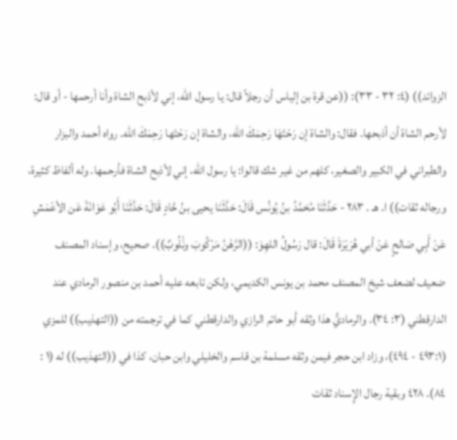الزوائد)) (٤: ٣٢ - ٣٣): ((عن قرة بن إلياس أن رجلاً قال: يا رسول الله، إني لأذبح الشاة وأنا أرحمها - أو قال: لأرحم الشاة أن أذبحها. فقال: والشاة إن رَحْتَهَا رَحِمَكَ الله، والشاة إن رَحْتَها رَحِمَكَ الله. رواه أحمد والبزار والطبراني في الكبير والصغير، كلهم من غير شك قالوا: يا رسول الله، إني لأذبح الشاة فأرحمها. وله ألفاظ كثيرة، ورجاله ثقات)) ا. هـ . ٢٨٣ - حَدَّثَنَا مُحَمَّدُ بنُ يُونُس قَالَ: حَدَّثَنَا يحيى بنُ حَّادٍ قَالَ: حَدَّثَنَا أَبُو عَوَانَةَ عَن الأعْمَشِ عَنْ أَبِي صَالحٍ عَنْ أبي هُرَيْرَةَ قَالَ: قال رَسُولُ اللهِوَ: ((الرَّهْنُ مَرْكُوبَ ونَْلُوبٌ)). صحيح، وإسناد المصنف ضعيف لضعف شيخ المصنف محمد بن يونس الكديمي، ولكن تابعه عليه أحمد بن منصور الرمادي عند الدارقطني (٣: ٣٤). والرماديُّ هذا وثقه أبو حاتم الرازي والدارقطني كما في ترجمته من ((التهذيب)) للمزي (٤٩٣:١ - ٤٩٤)، وزاد ابن حجر فيمن وثقه مسلمة بن قاسم والخليلي وابن حبان، كذا في ((التهذيب)) له (١ : ٨٤). ٤٢٨ وبقية رجال الإِسناد ثقات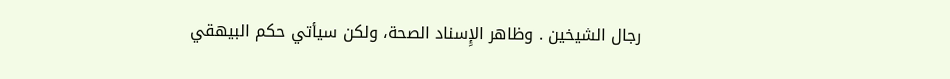رجال الشيخين . وظاهر الإِسناد الصحة، ولكن سيأتي حكم البيهقي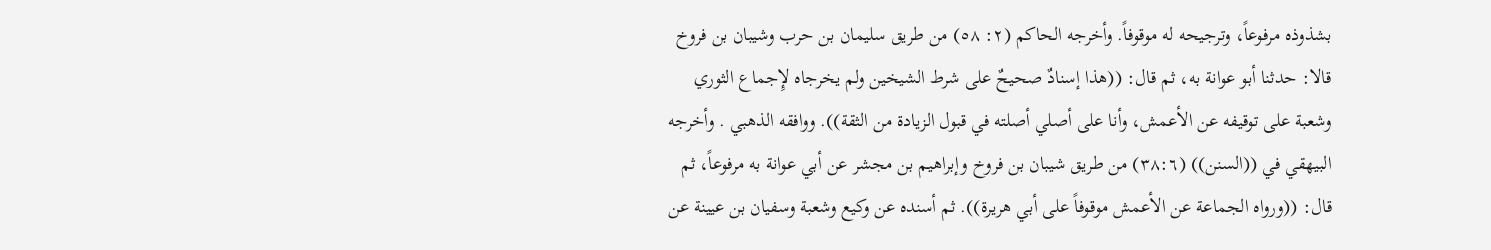بشذوذه مرفوعاً، وترجيحه له موقوفاً. وأخرجه الحاكم (٢: ٥٨) من طريق سليمان بن حرب وشيبان بن فروخ قالا: حدثنا أبو عوانة به، ثم قال: ((هذا إسنادٌ صحيحٌ على شرط الشيخين ولم يخرجاه لإِجماع الثوري وشعبة على توقيفه عن الأعمش، وأنا على أصلي أصلته في قبول الزيادة من الثقة)). ووافقه الذهبي . وأخرجه البيهقي في ((السنن)) (٣٨:٦) من طريق شيبان بن فروخ وإبراهيم بن مجشر عن أبي عوانة به مرفوعاً، ثم قال: ((ورواه الجماعة عن الأعمش موقوفاً على أبي هريرة)). ثم أسنده عن وكيع وشعبة وسفيان بن عيينة عن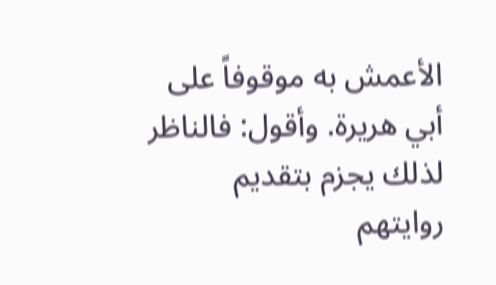الأعمش به موقوفاً على أبي هريرة. وأقول: فالناظر لذلك يجزم بتقديم روايتهم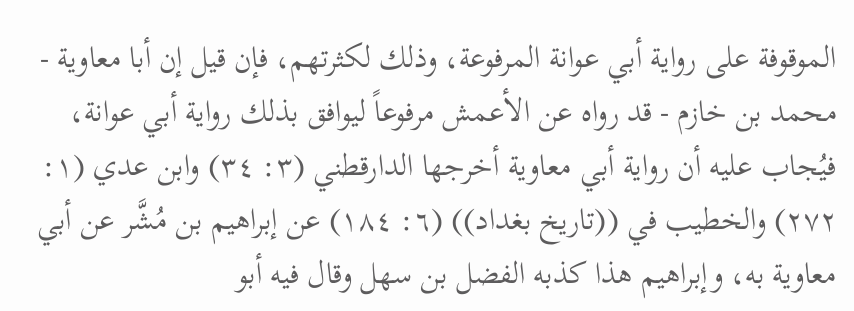الموقوفة على رواية أبي عوانة المرفوعة، وذلك لكثرتهم، فإن قيل إن أبا معاوية - محمد بن خازم - قد رواه عن الأعمش مرفوعاً ليوافق بذلك رواية أبي عوانة، فيُجاب عليه أن رواية أبي معاوية أخرجها الدارقطني (٣: ٣٤) وابن عدي (١: ٢٧٢) والخطيب في ((تاريخ بغداد)) (٦: ١٨٤) عن إبراهيم بن مُشَّر عن أبي معاوية به، وإبراهيم هذا كذبه الفضل بن سهل وقال فيه أبو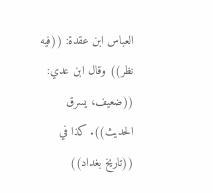العباس ابن عقدة: ((فيه نظر)) وقال ابن عدي: ((ضعيف، يسرق الحديث)). كذا في ((تاريخ بغداد))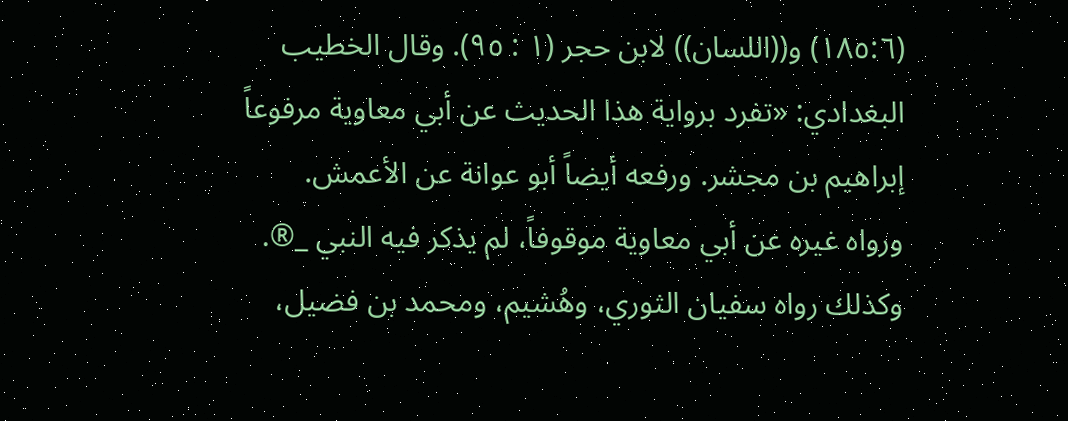(١٨٥:٦) و((اللسان)) لابن حجر (١ : ٩٥). وقال الخطيب البغدادي: «تفرد برواية هذا الحديث عن أبي معاوية مرفوعاً إبراهيم بن مجشر. ورفعه أيضاً أبو عوانة عن الأعمش. ورواه غيره عن أبي معاوية موقوفاً، لم يذكر فيه النبي _®. وكذلك رواه سفيان الثوري، وهُشيم، ومحمد بن فضيل،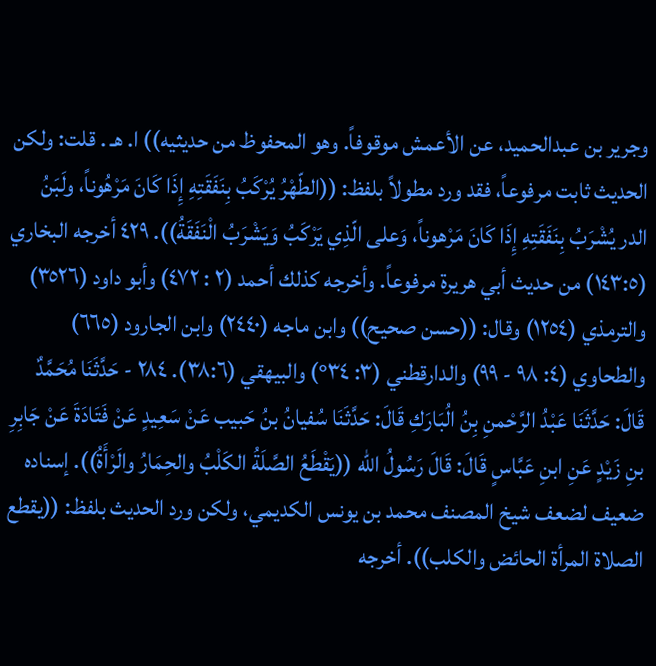وجرير بن عبدالحميد، عن الأعمش موقوفاً. وهو المحفوظ من حديثيه)) ا. هـ . قلت: ولكن الحديث ثابت مرفوعاً، فقد ورد مطولاً بلفظ: ((الطّهْرُ يُرْكَبُ بِنَفَقَتِهِ إِذَا كَانَ مَرْهُوناً، ولَبَنُ الدر يُشْرَبُ بِنَفَقَتِهِ إِذَا كَانَ مَرْهوناً، وَعلى الّذِي يَرْكَبُ وَيَشْرَبُ الْنَفَقَةُ)). ٤٢٩ أخرجه البخاري (١٤٣:٥) من حديث أبي هريرة مرفوعاً. وأخرجه كذلك أحمد (٢ : ٤٧٢) وأبو داود (٣٥٢٦) والترمذي (١٢٥٤) وقال: ((حسن صحيح)) وابن ماجه (٢٤٤٠) وابن الجارود (٦٦٥) والطحاوي (٤: ٩٨ - ٩٩) والدارقطني (٣: ٣٤°) والبيهقي (٣٨:٦). ٢٨٤ - حَدَّثَنَا مُحَمَّدٌ قَالَ: حَدَّثَنَا عَبْدُ الرَّحْمنِ بِنُ الُبَارَكِ قَالَ: حَدَّثَنَا سُفيانُ بنُ حَبيب عَنْ سَعِيدٍ عَنْ فَتَادَةَ عَنْ جَابِرِ بنِ زَيْدٍ عَنِ ابنِ عَبَّاسٍ قَالَ: قَالَ رَسُولُ الله ((يَقْطَعُ الصَّلَةُ الكَلْبُ والحِمَارُ والَرْأَةُ)). إسناده ضعيف لضعف شيخ المصنف محمد بن يونس الكديمي، ولكن ورد الحديث بلفظ: ((يقطع الصلاة المرأة الحائض والكلب)). أخرجه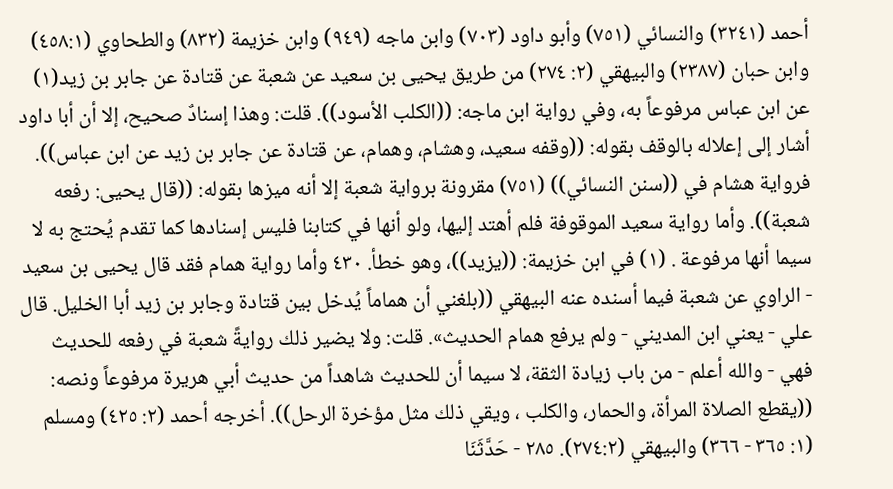أحمد (٣٢٤١) والنسائي (٧٥١) وأبو داود (٧٠٣) وابن ماجه (٩٤٩) وابن خزيمة (٨٣٢) والطحاوي (٤٥٨:١) وابن حبان (٢٣٨٧) والبيهقي (٢: ٢٧٤) من طريق يحيى بن سعيد عن شعبة عن قتادة عن جابر بن زيد(١) عن ابن عباس مرفوعاً به، وفي رواية ابن ماجه: ((الكلب الأسود)). قلت: وهذا إسنادٌ صحيح، إلا أن أبا داود أشار إلى إعلاله بالوقف بقوله: ((وقفه سعيد، وهشام، وهمام، عن قتادة عن جابر بن زيد عن ابن عباس)). فرواية هشام في ((سنن النسائي)) (٧٥١) مقرونة برواية شعبة إلا أنه ميزها بقوله: ((قال يحيى: رفعه شعبة)). وأما رواية سعيد الموقوفة فلم أهتد إليها، ولو أنها في كتابنا فليس إسنادها كما تقدم يُحتج به لا سيما أنها مرفوعة . (١) في ابن خزيمة: ((يزيد))، وهو خطأ. ٤٣٠ وأما رواية همام فقد قال يحيى بن سعيد - الراوي عن شعبة فيما أسنده عنه البيهقي ((بلغني أن هماماً يُدخل بين قتادة وجابر بن زيد أبا الخليل. قال علي - يعني ابن المديني - ولم يرفع همام الحديث». قلت: ولا يضير ذلك روايةً شعبة في رفعه للحديث فهي - والله أعلم - من باب زيادة الثقة، لا سيما أن للحديث شاهداً من حديث أبي هريرة مرفوعاً ونصه: ((يقطع الصلاة المرأة، والحمار، والكلب ، ويقي ذلك مثل مؤخرة الرحل)). أخرجه أحمد (٢: ٤٢٥) ومسلم (١: ٣٦٥ - ٣٦٦) والبيهقي (٢٧٤:٢). ٢٨٥ - حَدَّثَنَا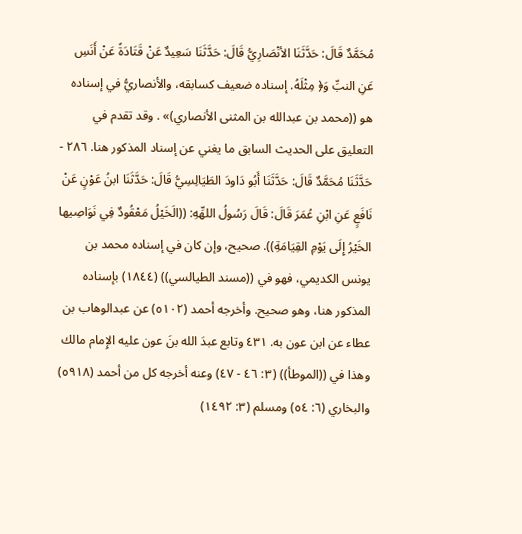مُحَمَّدٌ قَالَ: حَدَّثَنَا الأنْصَارِيُّ قَالَ: حَدَّثَنَا سَعِيدٌ عَنْ قَتَادَةً عَنْ أَنَسِ عَنِ النبِّ وَ﴿ مِثْلَهُ. إسناده ضعيف كسابقه، والأنصاريُّ في إسناده هو ((محمد بن عبدالله بن المثنى الأنصاري)» . وقد تقدم في التعليق على الحديث السابق ما يغني عن إسناد المذكور هنا. ٢٨٦ - حَدَّثَنَا مُحَمَّدٌ قَالَ: حَدَّثَنَا أَبُو دَاودَ الطَيَالِسِيُّ قَالَ: حَدَّثَنَا ابنُ عَوْنٍ عَنْ نَافَعٍ عَنِ ابْنِ عُمَرَ قَالَ: قَالَ رَسُولُ اللهِّهِ: ((الَخَيْلُ مَعْقُودٌ فِي نَوَاصِيها الخَيْرُ إِلَى يَوْمِ القِيَامَةِ)). صحيح، وإن كان في إسناده محمد بن يونس الكديمي، فهو في ((مسند الطيالسي)) (١٨٤٤) بإسناده المذكور هنا، وهو صحيح. وأخرجه أحمد (٥١٠٢) عن عبدالوهاب بن عطاء عن ابن عون به. ٤٣١ وتابع عبدَ الله بنَ عون عليه الإِمام مالك وهذا في ((الموطأ)) (٣: ٤٦ - ٤٧) وعنه أخرجه كل من أحمد (٥٩١٨) والبخاري (٦: ٥٤) ومسلم (٣: ١٤٩٢)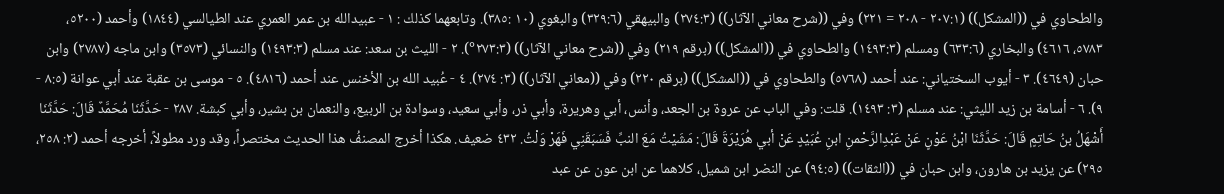والطحاوي في ((المشكل)) (٢٠٧:١ - ٢٠٨ = ٢٢١) وفي ((شرح معاني الآثار)) (٢٧٤:٣) والبيهقي (٣٢٩:٦) والبغوي (١٠ :٣٨٥). وتابعهما كذلك : ١ - عبيدالله بن عمر العمري عند الطيالسي (١٨٤٤) وأحمد (٥٢٠٠، ٥٧٨٣، ٤٦١٦) والبخاري (٦٣٣:٦) ومسلم (١٤٩٣:٣) والطحاوي في ((المشكل)) (برقم ٢١٩) وفي ((شرح معاني الآثار)) (٢٧٣:٣°). ٢ - الليث بن سعد: عند مسلم (١٤٩٣:٣) والنسائي (٣٥٧٣) وابن ماجه (٢٧٨٧) وابن حبان (٤٦٤٩). ٣ - أيوب السختياني: عند أحمد (٥٧٦٨) والطحاوي في ((المشكل)) (برقم ٢٢٠) وفي ((معاني الآثار)) (٣: ٢٧٤). ٤ - عُبيد الله بن الأخنس عند أحمد (٤٨١٦). ٥ - موسى بن عقبة عند أبي عوانة (٨:٥ - ٩). ٦ - أسامة بن زيد الليثي: عند مسلم (٣: ١٤٩٣). قلت: وفي الباب عن عروة بن الجعد، وأنس، أبي وهريرة، وأبي ذر، وأبي سعيد، وسوادة بن الربيع، والنعمان بن بشير، وأبي كبشة. ٢٨٧ - حَدَّثَنَا مُحَمَّدٌ قَالَ: حَدَّثَنَا أَشْهَلُ بنُ حَاتِمٍ قَالَ: حَدَّثَنَا ابْنُ عَوْنٍ عَنْ عَبْدِالرَّحْمنِ ابنِ عُبَيْدٍ عَنْ أبي هُرَيْرَةَ قَالَ: مَشَيْتُ مَعَ النبِّ فَسَبَقَنِي فَهَرْ وَلْتُ. ٤٣٢ ضعيف. هكذا أخرج المصنفُ هذا الحديث مختصراً، وقد ورد مطولاً، أخرجه أحمد (٢: ٢٥٨، ٢٩٥) عن يزيد بن هارون، وابن حبان في ((الثقات)) (٩٤:٥) عن النضر ابن شميل، كلاهما عن ابن عون عن عبد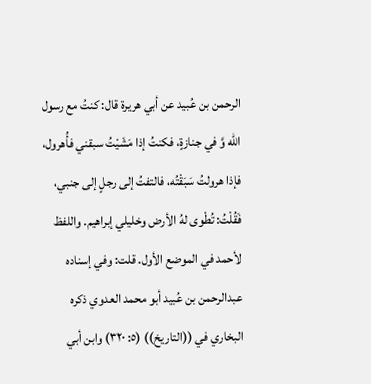الرحمن بن عُبيد عن أبي هريرة قال: كنتُ مع رسول اللّه وَّ في جنازةٍ، فكنتُ إذا مَشَيْتُ سبقني فأُهرول، فإذا هرولتُ سَبَقْتُه، فالتفتُ إلى رجلٍ إلى جنبي، فَقُلْتُ: تُطْوى لهُ الأرض وخليلي إبراهيم. واللفظ لأحمد في الموضع الأول. قلت: وفي إسناده عبدالرحمن بن عُبيد أبو محمد العدوي ذكره البخاري في ((التاريخ)) (٥: ٣٢٠) وابن أبي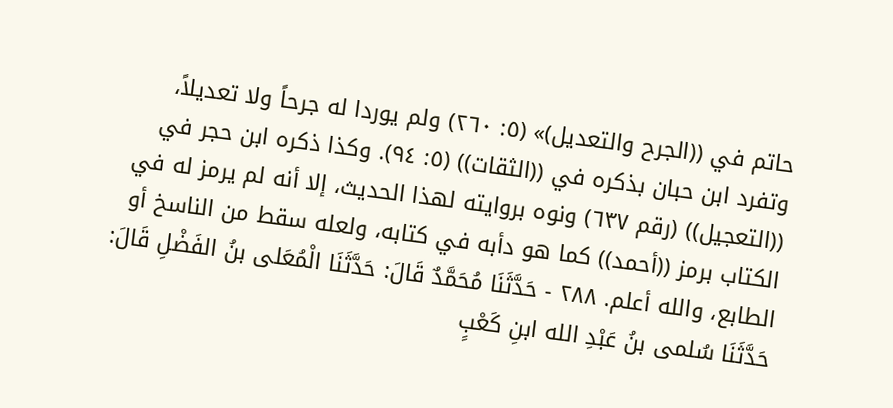حاتم في ((الجرح والتعديل)» (٥: ٢٦٠) ولم يوردا له جرحاً ولا تعديلاً، وتفرد ابن حبان بذكره في ((الثقات)) (٥: ٩٤). وكذا ذكره ابن حجر في ((التعجيل)) (رقم ٦٣٧) ونوه بروايته لهذا الحديث، إلا أنه لم يرمز له في الكتاب برمز ((أحمد)) كما هو دأبه في كتابه، ولعله سقط من الناسخ أو الطابع، والله أعلم. ٢٨٨ - حَدَّثَنَا مُحَمَّدٌ قَالَ: حَدَّثَنَا الْمُعَلى بنُ الفَضْلِ قَالَ: حَدَّثَنَا سُلمى بنُ عَبْدِ الله ابنِ كَعْبٍ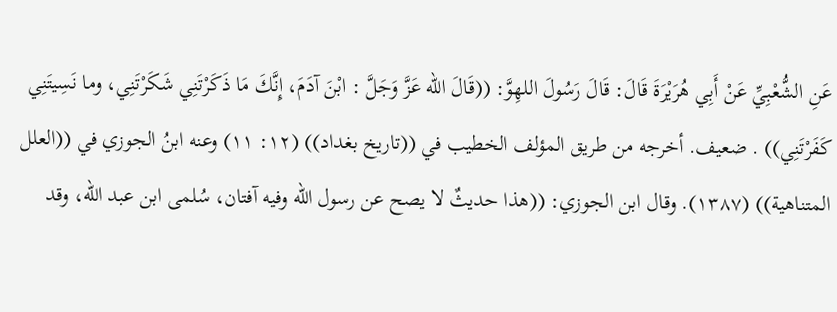عَنِ الشُّعْبِيِّ عَنْ أَبِي هُرَيْرَةَ قَالَ: قَالَ رَسُولَ اللهِوَّ: ((قَالَ الله عَزَّ وَجَلَّ : ابْنَ آدَمَ، إِنَّكَ مَا ذَكَرْتَنِي شَكَرْتَنِي، وما نَسِيتَنِي كَفَرْتَنِي)) . ضعيف. أخرجه من طريق المؤلف الخطيب في ((تاريخ بغداد)) (١٢: ١١) وعنه ابنُ الجوزي في ((العلل المتناهية)) (١٣٨٧). وقال ابن الجوزي: ((هذا حديثٌ لا يصح عن رسول الله وفيه آفتان، سُلمى ابن عبد الله، وقد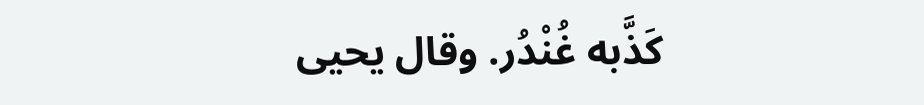كَذَّبه غُنْدُر. وقال يحيى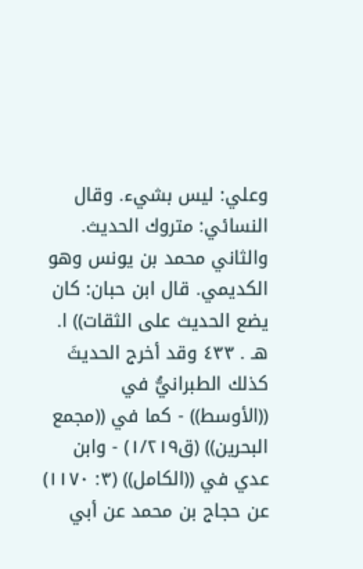وعلي: ليس بشيء. وقال النسائي: متروك الحديث. والثاني محمد بن يونس وهو الكديمي. قال ابن حبان: كان يضع الحديث على الثقات)) ا. هـ . ٤٣٣ وقد أخرج الحديثَ كذلك الطبرانيُّ في ((الأوسط)) - كما في ((مجمع البحرين)) (ق١/٢١٩) - وابن عدي في ((الكامل)) (٣: ١١٧٠) عن حجاج بن محمد عن أبي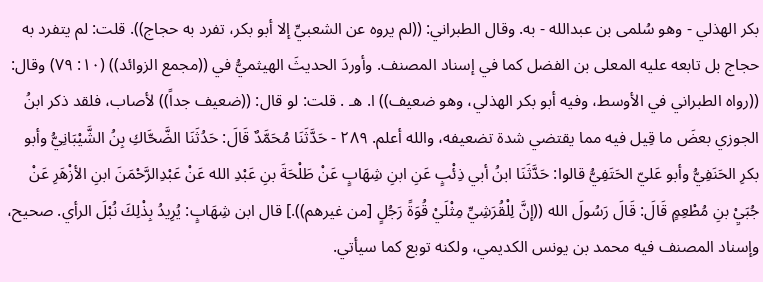بكر الهذلي - وهو سُلمی بن عبدالله - به. وقال الطبراني: ((لم يروه عن الشعبيِّ إلا أبو بكر، تفرد به حجاج)). قلت: لم يتفرد به حجاج بل تابعه عليه المعلى بن الفضل كما في إسناد المصنف. وأوردَ الحديثَ الهيثميُّ في ((مجمع الزوائد)) (١٠: ٧٩) وقال: ((رواه الطبراني في الأوسط، وفيه أبو بكر الهذلي، وهو ضعيف)) ا. هـ . قلت: لو قال: ((ضعيف جداً)) لأصاب، فلقد ذكر ابنُ الجوزي بعضَ ما قِيل فيه مما يقتضي شدة تضعيفه، والله أعلم. ٢٨٩ - حَدَّثَنَا مُحَمَّدٌ قَالَ: حَدُثَنَا الضَّحَّاكِ بِنُ الشَّيْبَانِيُّ وأبو بكرِ الحَنَفِيُّ وأبو عَليّ الحَتَفِيُّ قالوا: حَدَّثَنَا ابنُ أبي ذِئْبٍ عَنِ ابنِ شِهَابٍ عَنْ طَلْحَةَ بنِ عَبْدِ الله عَنْ عَبْدِالرَّحْمَنَ ابنِ الأزْهَرِ عَنْ جُبَيِْ بنِ مُطْعِمٍ قَالَ: قَالَ رَسُولَ الله ((إنَّ لِلْقُرَشِيِّ مِثْلَيْ قُوَةً رَجُلٍ [من غيرهم)).] قال ابن شِهَابٍ: يُرِيدُ بِذْلِكَ نُبْلَ الرأي. صحیح، وإسناد المصنف فیه محمد بن يونس الكدیمي، ولکنه توبع كما سيأتي.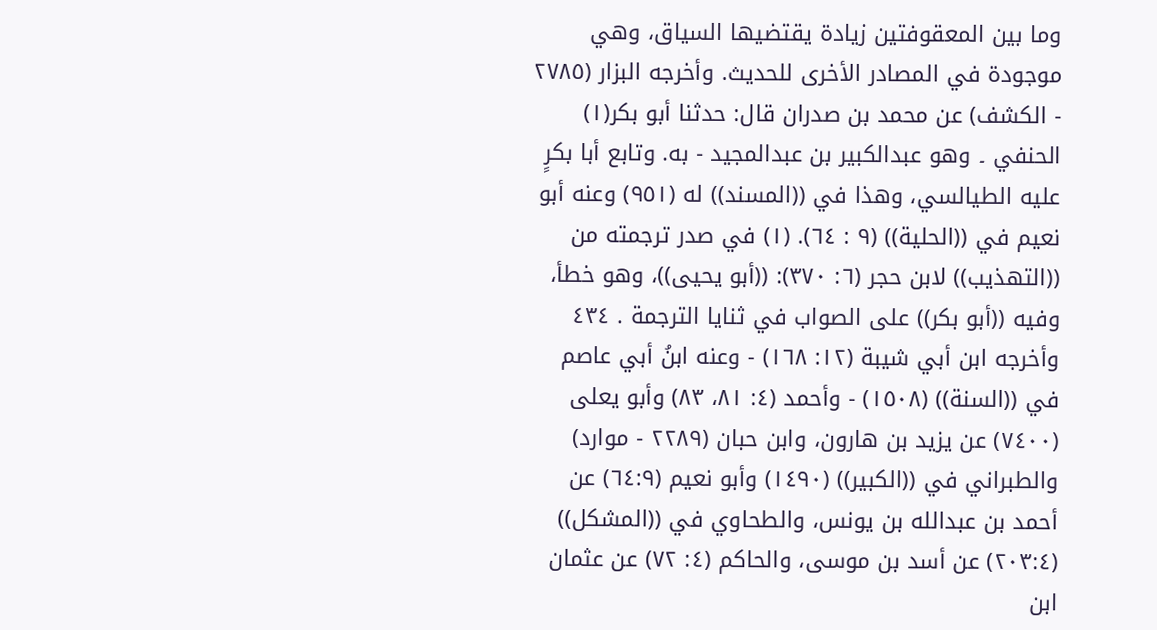وما بين المعقوفتين زيادة يقتضيها السياق، وهي موجودة في المصادر الأخرى للحديث. وأخرجه البزار (٢٧٨٥ - الكشف) عن محمد بن صدران قال: حدثنا أبو بكر(١) الحنفي ۔ وهو عبدالکبیر بن عبدالمجيد - به. وتابع أبا بكرٍ عليه الطيالسي، وهذا في ((المسند)) له (٩٥١) وعنه أبو نعيم في ((الحلية)) (٩ : ٦٤). (١) في صدر ترجمته من ((التهذيب)) لابن حجر (٦: ٣٧٠): ((أبو يحيى))، وهو خطأ، وفيه ((أبو بكر)) على الصواب في ثنايا الترجمة . ٤٣٤ وأخرجه ابن أبي شيبة (١٢: ١٦٨) - وعنه ابنُ أبي عاصم في ((السنة)) (١٥٠٨) - وأحمد (٤: ٨١، ٨٣) وأبو يعلى (٧٤٠٠) عن يزيد بن هارون، وابن حبان (٢٢٨٩ - موارد) والطبراني في ((الكبير)) (١٤٩٠) وأبو نعيم (٦٤:٩) عن أحمد بن عبدالله بن يونس، والطحاوي في ((المشكل)) (٢٠٣:٤) عن أسد بن موسى، والحاكم (٤: ٧٢) عن عثمان ابن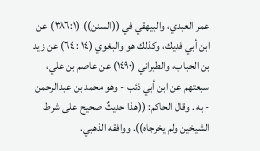عمر العبدي، والبيهقي في ((السنن)) (٣٨٦:١) عن ابن أبي فديك، وكذلك هو والبغوي (١٤ : ٦٤) عن زيد بن الحباب، والطبراني (١٤٩٠) عن عاصم بن علي، سبعتهم عن ابن أبي ذئب - وهو محمد بن عبدالرحمن - به . وقال الحاكم: ((هذا حديثٌ صحيح على شرط الشيخين ولم يخرجاه)). ووافقه الذهبي.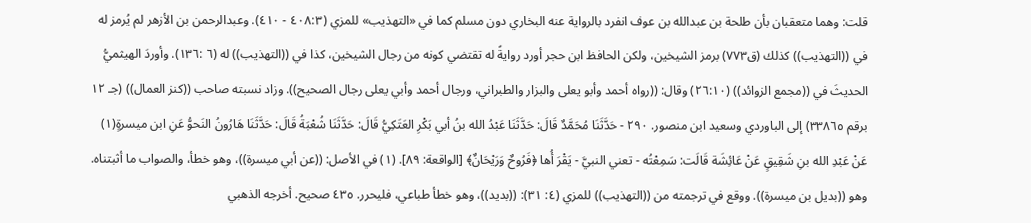قلت: وهما متعقبان بأن طلحة بن عبدالله بن عوف انفرد بالرواية عنه البخاري دون مسلم کما في «التھذیب» للمزي (٤٠٨:٣ - ٤١٠). وعبدالرحمن بن الأزهر لم يُرمز له في ((التهذيب)) كذلك (ق٧٧٣) برمز الشيخين، ولكن الحافظ ابن حجر أورد روايةً له تقتضي كونه من رجال الشيخين، كذا في ((التهذيب)) له (٦ :١٣٦). وأوردَ الهيثميُّ الحديثَ في ((مجمع الزوائد)) (٢٦:١٠) وقال: ((رواه أحمد وأبو يعلى والبزار والطبراني، ورجال أحمد وأبي يعلى رجال الصحيح)). وزاد نسبته صاحب ((كنز العمال)) (جـ ١٢ برقم ٣٣٨٦٥) إلى الباوردي وسعيد ابن منصور. ٢٩٠ - حَدَّثَنَا مُحَمَّدٌ قَالَ: حَدَّثَنَا عَبْدُ الله بنُ أبي بَكْرِ العَتَكِيُّ قَالَ: حَدَّثَنَا شُعْبَةُ قَالَ: حَدَّثَنَا هَارُونُ النَحوُّ عَنِ ابن ميسرةٍ(١) عَنْ عَبْدِ الله بنِ شَقِيقٍ عَنْ عَائِشَة قَالَت: سَمِعْتُه - تعني النبيَّ - يَقْرَ أُها ﴿فَرُوحٌ وَرَيْحَانٌ﴾ [الواقعة: ٨٩]. (١) في الأصل: ((عن أبي ميسرة))، وهو خطأ، والصواب ما أثبتناه. وهو ((بديل بن ميسرة)). ووقع في ترجمته من ((التهذيب)) للمزي (٤: ٣١): ((بديد))، وهو خطأ طباعي، فليحرر. ٤٣٥ صحيح. أخرجه الذهبي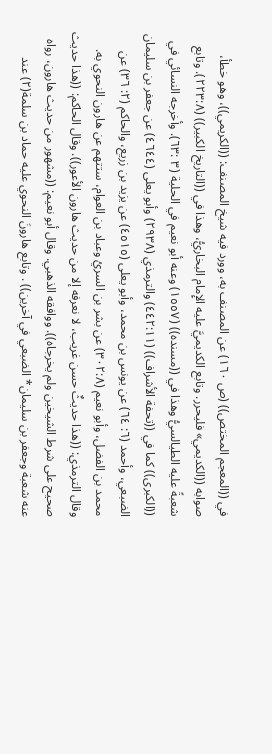في ((المعجم المختص)) (ص ١٦٠) عن المصنف به، وورد فيه شيخ المصنف: ((الكريمي))، وهو خطأ، صوابه ((الكديمي» فليحرر. وتابع الكديميَّ عليه الإِمام البخاريُّ، وهذا في ((التاريخ الكبير)) (٢٢٣:٨). وتابع شعبةً عليه الطيالسيُّ وهذا في ((مسنده)) (١٥٥٧) وعنه أبو نعيم في الحلية (٣ :٦٣). وأخرجه النسائي في ((الكبرى)) كما في ((تحفة الأشراف)) (٤٤٢:١١) والترمذي (٢٩٣٨) وأبو يعلى (٤٦٤٤) عن جعفر بن سليمان الضبعي، وأحمد (٦: ٦٤) عن يونس بن محمد، وأبو يعلى (٤٥١٥) عن يزيد بن زريع، والحاكم (٢: ٣٦) عن محمد بن الفضل، وأبو نعيم (٣٠٢:٨) عن بشر بن السريُ وعباد بن العوام، ستتهم عن هارون النحوي به. وقال الترمذي: ((هذا حديثٌ حسن غريب، لا نعرفه إلا من حديث هارون الأعور)). وقال الحاكم: ((هذا حديث صحيح على شرط الشيخين ولم يخرجاه)). ووافقه الذهبي. وقال أبو نعيم: ((مشهور من حديث هارون، رواه عنه شعبة وجعفر بن سليمان* الضبعي في آخرین)) . وتابع هارونَ النحوي عليه حماد بن سلمة(٢) عند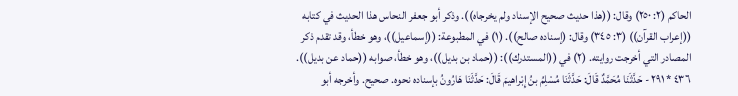الحاكم (٢: ٢٥٠) وقال: ((هذا حديث صحيح الإسناد ولم يخرجاه)). وذكر أبو جعفر النحاس هذا الحديث في كتابه ((إعراب القرآن)) (٣: ٣٤٥) وقال: (إسناده صالح)). (١) في المطبوعة: ((إسماعيل))، وهو خطأ، وقد تقدم ذكر المصادر التي أخرجت روايته. (٢) في ((المستدرك)): ((حماد بن بديل))، وهو خطأ، صوابه ((حماد عن بديل)). ٤٣٦ * ٢٩١ - حَدَّثَنَا مُحَمَّدٌ قَالَ: حَدَّثَنَا مُسْلِمُ بنُ إِبْراهيمَ قَالَ: حَدَّثَنَا هَارُونُ بإسناده نحوه. صحیح. وأخرجه أبو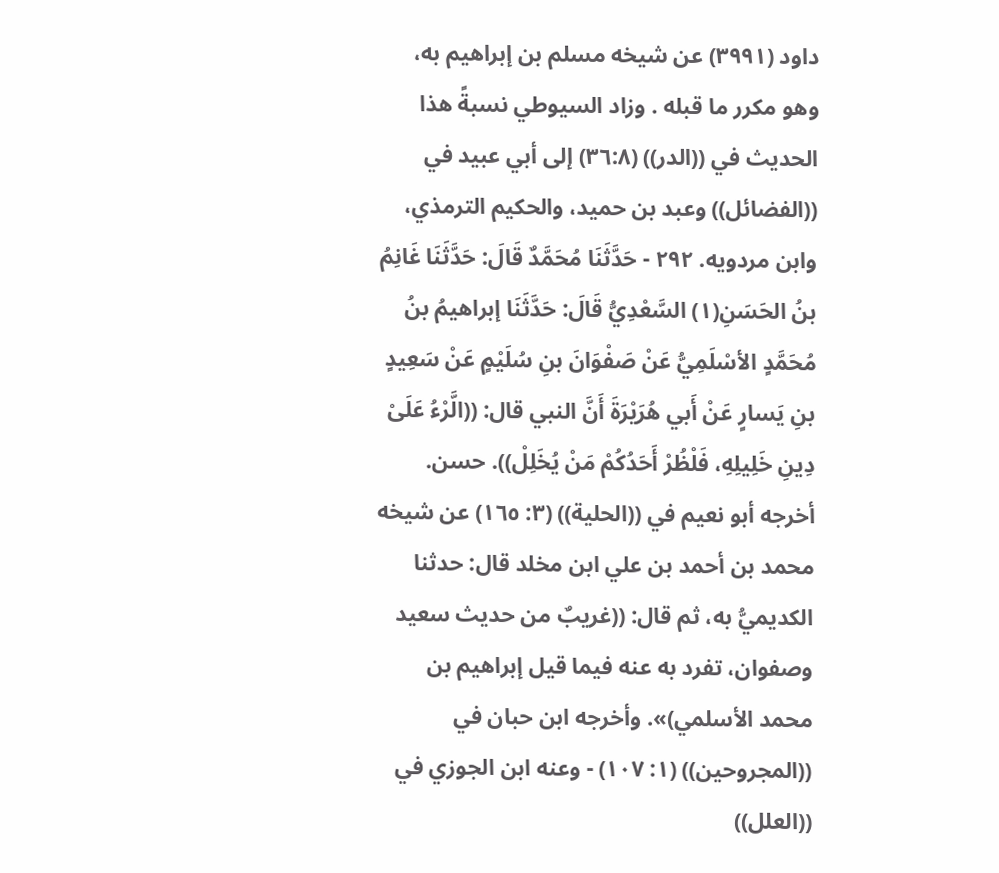داود (٣٩٩١) عن شيخه مسلم بن إبراهيم به، وهو مکرر ما قبله . وزاد السيوطي نسبةً هذا الحديث في ((الدر)) (٣٦:٨) إلى أبي عبيد في ((الفضائل)) وعبد بن حميد، والحكيم الترمذي، وابن مردويه. ٢٩٢ - حَدَّثَنَا مُحَمَّدٌ قَالَ: حَدَّثَنَا غَانِمُ بنُ الحَسَنِ(١) السَّعْدِيُّ قَالَ: حَدَّثَنَا إبراهيمُ بنُ مُحَمَّدٍ الأسْلَمِيُّ عَنْ صَفْوَانَ بنِ سُلَيْمٍ عَنْ سَعِيدٍ بنِ يَسارٍ عَنْ أَبي هُرَيْرَةَ أَنَّ النبي قال: ((الَّرْءُ عَلَىْ دِينِ خَلِيلِهِ، فَلْظُرْ أَحَدُكُمْ مَنْ يُخَلِلْ)). حسن. أخرجه أبو نعيم في ((الحلية)) (٣: ١٦٥) عن شيخه محمد بن أحمد بن علي ابن مخلد قال: حدثنا الكديميُّ به، ثم قال: ((غريبٌ من حديث سعيد وصفوان، تفرد به عنه فيما قيل إبراهيم بن محمد الأسلمي)». وأخرجه ابن حبان في ((المجروحين)) (١: ١٠٧) - وعنه ابن الجوزي في ((العلل))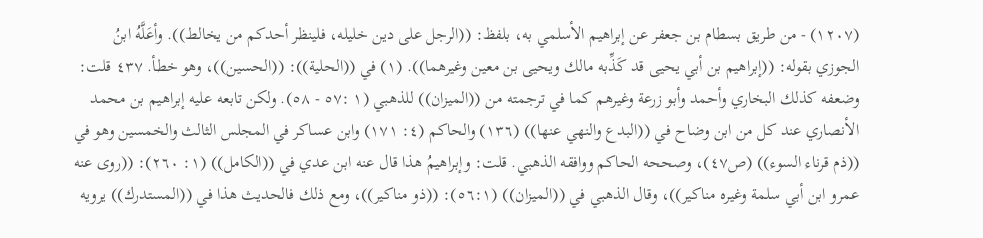(١٢٠٧) - من طريق بسطام بن جعفر عن إبراهيم الأسلمي به، بلفظ: ((الرجل على دين خليله، فلينظر أحدكم من يخالط)). وأعَلَّهُ ابنُ الجوزي بقوله: ((إبراهيم بن أبي يحيى قد كَذِّبه مالك ويحيى بن معين وغيرهما)). (١) في ((الحلية)): ((الحسين))، وهو خطأ. ٤٣٧ قلت: وضعفه كذلك البخاري وأحمد وأبو زرعة وغيرهم كما في ترجمته من ((الميزان)) للذهبي (١ :٥٧ - ٥٨). ولكن تابعه عليه إبراهيم بن محمد الأنصاري عند كل من ابن وضاح في ((البدع والنهي عنها)) (١٣٦) والحاكم (٤: ١٧١) وابن عساكر في المجلس الثالث والخمسين وهو في ((ذم قرناء السوء)) (ص٤٧)، وصححه الحاكم ووافقه الذهبي. قلت: وإبراهيمُ هذا قال عنه ابن عدي في ((الكامل)) (١: ٢٦٠): ((روى عنه عمرو ابن أبي سلمة وغيره مناكير))، وقال الذهبي في ((الميزان)) (٥٦:١): ((ذو مناکیر))، ومع ذلك فالحديث هذا في ((المستدرك)) يرويه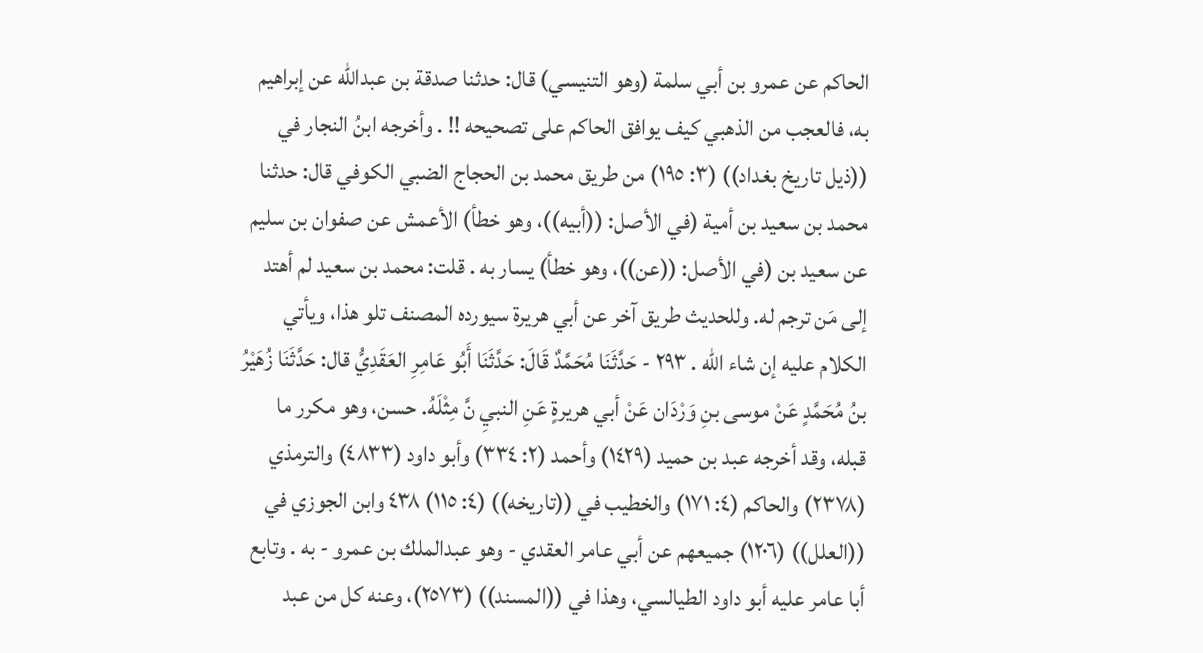الحاكم عن عمرو بن أبي سلمة (وهو التنيسي) قال: حدثنا صدقة بن عبدالله عن إبراهيم به، فالعجب من الذهبي كيف يوافق الحاكم على تصحيحه !! . وأخرجه ابنُ النجار في ((ذيل تاريخ بغداد)) (٣: ١٩٥) من طريق محمد بن الحجاج الضبي الكوفي قال: حدثنا محمد بن سعيد بن أمية (في الأصل: ((أبيه))، وهو خطأ) الأعمش عن صفوان بن سليم عن سعيد بن (في الأصل: ((عن))، وهو خطأ) يسار به . قلت: محمد بن سعيد لم أهتد إلى مَن ترجم له. وللحديث طريق آخر عن أبي هريرة سيورده المصنف تلو هذا، ويأتي الكلام عليه إن شاء الله . ٢٩٣ - حَدَّثَنَا مُحَمَّدٌ قَالَ: حَدَّثَنَا أَبُو عَامِرِ العَقَدِيُّ قال: حَدَّثَنَا زُهَيْرُ بنُ مُحَمَّدٍ عَنْ موسى بنِ وَرْدَان عَنْ أبي هريرةٍ عَنِ النبيِ نَّ مِثْلَهُ. حسن، وهو مكرر ما قبله، وقد أخرجه عبد بن حميد (١٤٢٩) وأحمد (٢: ٣٣٤) وأبو داود (٤٨٣٣) والترمذي (٢٣٧٨) والحاكم (٤: ١٧١) والخطيب في ((تاريخه)) (٤: ١١٥) ٤٣٨ وابن الجوزي في ((العلل)) (١٢٠٦) جميعهم عن أبي عامر العقدي - وهو عبدالملك بن عمرو - به . وتابع أبا عامر عليه أبو داود الطيالسي، وهذا في ((المسند)) (٢٥٧٣)، وعنه كل من عبد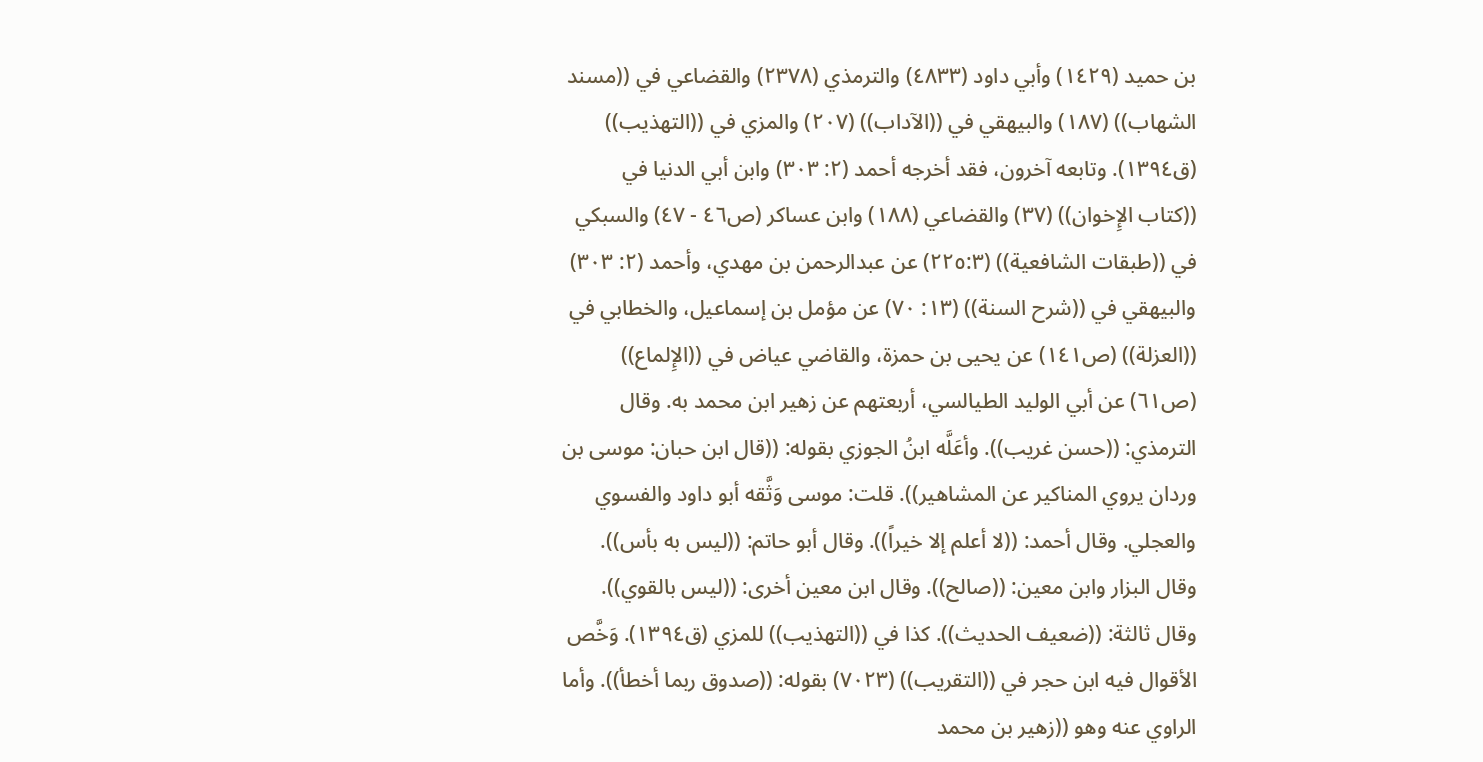بن حميد (١٤٢٩) وأبي داود (٤٨٣٣) والترمذي (٢٣٧٨) والقضاعي في ((مسند الشهاب)) (١٨٧) والبيهقي في ((الآداب)) (٢٠٧) والمزي في ((التهذيب)) (ق١٣٩٤). وتابعه آخرون، فقد أخرجه أحمد (٢: ٣٠٣) وابن أبي الدنيا في ((كتاب الإِخوان)) (٣٧) والقضاعي (١٨٨) وابن عساكر (ص٤٦ - ٤٧) والسبكي في ((طبقات الشافعية)) (٢٢٥:٣) عن عبدالرحمن بن مهدي، وأحمد (٢: ٣٠٣) والبيهقي في ((شرح السنة)) (١٣: ٧٠) عن مؤمل بن إسماعيل، والخطابي في ((العزلة)) (ص١٤١) عن يحيى بن حمزة، والقاضي عياض في ((الإِلماع)) (ص٦١) عن أبي الوليد الطيالسي، أربعتهم عن زهير ابن محمد به. وقال الترمذي: ((حسن غريب)). وأعَلَّه ابنُ الجوزي بقوله: ((قال ابن حبان: موسى بن وردان يروي المناكير عن المشاهير)). قلت: موسى وَثَّقه أبو داود والفسوي والعجلي. وقال أحمد: ((لا أعلم إلا خيراً)). وقال أبو حاتم: ((ليس به بأس)). وقال البزار وابن معين: ((صالح)). وقال ابن معين أخرى: ((ليس بالقوي)). وقال ثالثة: ((ضعيف الحديث)). كذا في ((التهذيب)) للمزي (ق١٣٩٤). وَخَّص الأقوال فيه ابن حجر في ((التقريب)) (٧٠٢٣) بقوله: ((صدوق ربما أخطأ)). وأما الراوي عنه وهو ((زهير بن محمد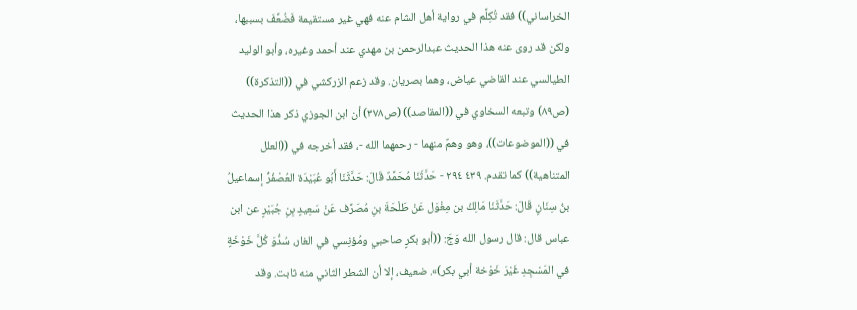الخراساني)) فقد تُكِلَّم في رواية أهل الشام عنه فهي غير مستقيمة فَضُعِّفَ بسببها، ولكن قد روى عنه هذا الحديث عبدالرحمن بن مهدي عند أحمد وغيره، وأبو الوليد الطيالسي عند القاضي عياض، وهما بصريان. وقد زعم الزركشي في ((التذكرة)) (ص٨٩) وتبعه السخاوي في ((المقاصد)) (ص٣٧٨) أن ابن الجوزي ذكر هذا الحديث في ((الموضوعات))، وهو وهمٌ منهما - رحمهما الله -، فقد أخرجه في ((العلل المتناهية)) كما تقدم. ٤٣٩ ٢٩٤ - حَدَّثَنَا مُحَمَّدٌ قَالَ: حَدَّثَنَا أَبُو عُبَيْدَة العُصْفُرُّ إسماعيلُ بنُ سِنَانٍ قَالَ: حَدَّثَنَا مَالِكُ بن مِغْوَل عَنْ طَلْحَةَ بنِ مُصَرِّف عَنْ سَعِيدٍ بِنِ جُبَيْرٍ عن ابن عباس قال: قال رسول الله وَجَ: ((أبو بكرٍ صاحبي ومُؤنِسي في الغار، سُدُّوَ كُلَّ خَوْخَةٍ في المَسْجِدِ غَيْرَ خَوْخة أبي بكر)». ضعيف، إلا أن الشطر الثاني منه ثابت. وقد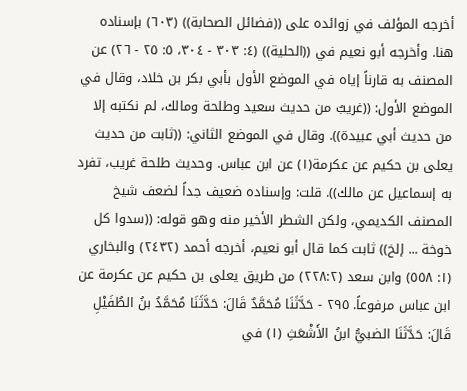أخرجه المؤلف في زوائده على ((فضائل الصحابة)) (٦٠٣) بإسناده هنا. وأخرجه أبو نعيم في ((الحلية)) (٤: ٣٠٣ - ٣٠٤، ٥: ٢٥ - ٢٦) عن المصنف به قارناً إياه في الموضع الأول بأبي بكر بن خلاد، وقال في الموضع الأول: ((غريبٌ من حديث سعيد وطلحة ومالك، لم نكتبه إلا من حديث أبي عبيدة)). وقال في الموضع الثاني: ((ثابت من حديث يعلى بن حكيم عن عكرمة(١) عن ابن عباس. وحديث طلحة غريب، تفرد به إسماعيل عن مالك)). قلت: وإسناده ضعيف جداً لضعف شيخ المصنف الكديمي، ولكن الشطر الأخير منه وهو قوله: ((سدوا كل خوخة ... إلخ)) ثابت كما قال أبو نعيم، أخرجه أحمد (٢٤٣٢) والبخاري (١: ٥٥٨) وابن سعد (٢٢٨:٢) من طريق يعلى بن حكيم عن عكرمة عن ابن عباس مرفوعاً. ٢٩٥ - حَدَّثَنَا مُحَمَّدٌ قَالَ: حَدَّثَنَا مُحَمَّدُ بنُ الطُفَيْلِ قَالَ: حَدَّثَنَا الضبيُّ ابنُ الأَشْعَثِ (١) في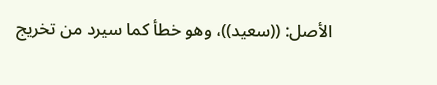الأصل: ((سعيد))، وهو خطأ كما سيرد من تخريج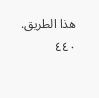هذا الطريق. ٤٤٠